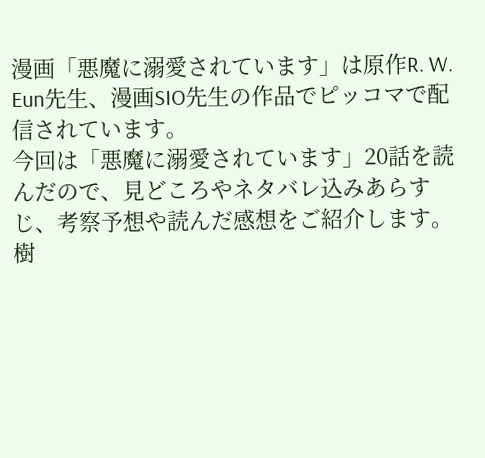漫画「悪魔に溺愛されています」は原作R. W. Eun先生、漫画SIO先生の作品でピッコマで配信されています。
今回は「悪魔に溺愛されています」20話を読んだので、見どころやネタバレ込みあらすじ、考察予想や読んだ感想をご紹介します。
樹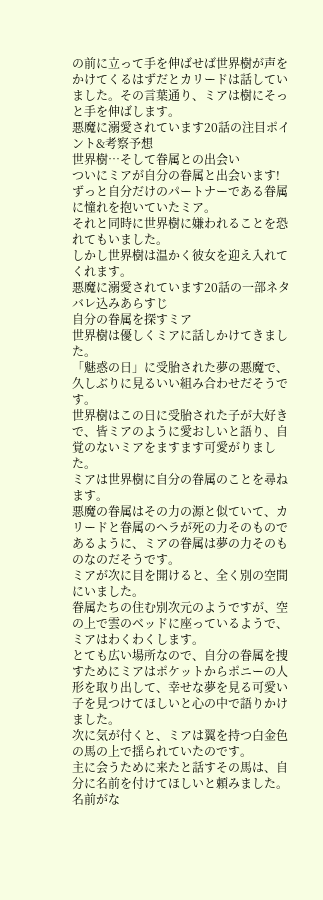の前に立って手を伸ばせば世界樹が声をかけてくるはずだとカリードは話していました。その言葉通り、ミアは樹にそっと手を伸ばします。
悪魔に溺愛されています20話の注目ポイント&考察予想
世界樹…そして眷属との出会い
ついにミアが自分の眷属と出会います!
ずっと自分だけのパートナーである眷属に憧れを抱いていたミア。
それと同時に世界樹に嫌われることを恐れてもいました。
しかし世界樹は温かく彼女を迎え入れてくれます。
悪魔に溺愛されています20話の一部ネタバレ込みあらすじ
自分の眷属を探すミア
世界樹は優しくミアに話しかけてきました。
「魅惑の日」に受胎された夢の悪魔で、久しぶりに見るいい組み合わせだそうです。
世界樹はこの日に受胎された子が大好きで、皆ミアのように愛おしいと語り、自覚のないミアをますます可愛がりました。
ミアは世界樹に自分の眷属のことを尋ねます。
悪魔の眷属はその力の源と似ていて、カリードと眷属のヘラが死の力そのものであるように、ミアの眷属は夢の力そのものなのだそうです。
ミアが次に目を開けると、全く別の空間にいました。
眷属たちの住む別次元のようですが、空の上で雲のベッドに座っているようで、ミアはわくわくします。
とても広い場所なので、自分の眷属を捜すためにミアはポケットからポニーの人形を取り出して、幸せな夢を見る可愛い子を見つけてほしいと心の中で語りかけました。
次に気が付くと、ミアは翼を持つ白金色の馬の上で揺られていたのです。
主に会うために来たと話すその馬は、自分に名前を付けてほしいと頼みました。
名前がな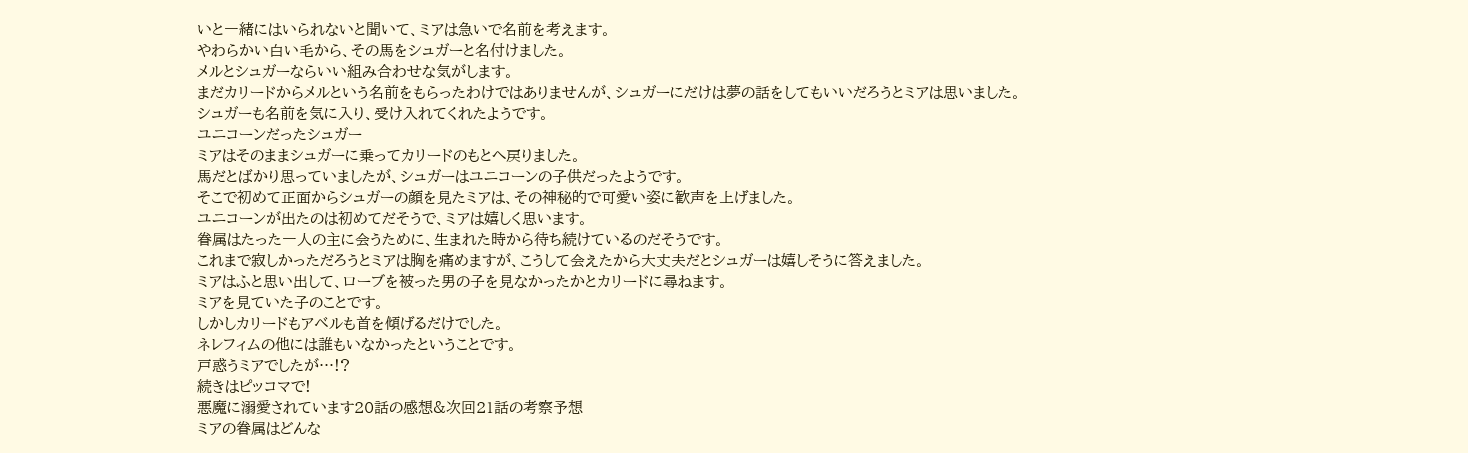いと一緒にはいられないと聞いて、ミアは急いで名前を考えます。
やわらかい白い毛から、その馬をシュガーと名付けました。
メルとシュガーならいい組み合わせな気がします。
まだカリードからメルという名前をもらったわけではありませんが、シュガーにだけは夢の話をしてもいいだろうとミアは思いました。
シュガーも名前を気に入り、受け入れてくれたようです。
ユニコーンだったシュガー
ミアはそのままシュガーに乗ってカリードのもとへ戻りました。
馬だとばかり思っていましたが、シュガーはユニコーンの子供だったようです。
そこで初めて正面からシュガーの顔を見たミアは、その神秘的で可愛い姿に歓声を上げました。
ユニコーンが出たのは初めてだそうで、ミアは嬉しく思います。
眷属はたった一人の主に会うために、生まれた時から待ち続けているのだそうです。
これまで寂しかっただろうとミアは胸を痛めますが、こうして会えたから大丈夫だとシュガーは嬉しそうに答えました。
ミアはふと思い出して、ローブを被った男の子を見なかったかとカリードに尋ねます。
ミアを見ていた子のことです。
しかしカリードもアベルも首を傾げるだけでした。
ネレフィムの他には誰もいなかったということです。
戸惑うミアでしたが…!?
続きはピッコマで!
悪魔に溺愛されています20話の感想&次回21話の考察予想
ミアの眷属はどんな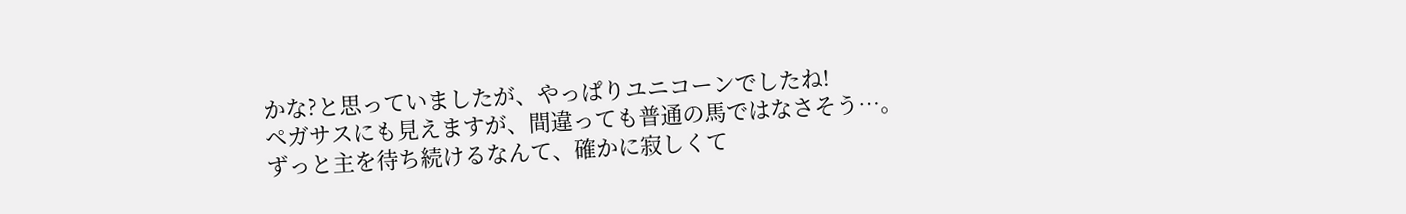かな?と思っていましたが、やっぱりユニコーンでしたね!
ペガサスにも見えますが、間違っても普通の馬ではなさそう…。
ずっと主を待ち続けるなんて、確かに寂しくて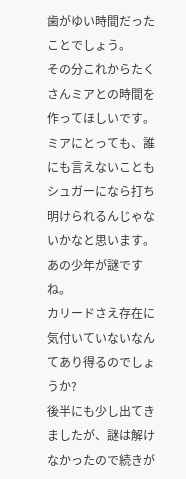歯がゆい時間だったことでしょう。
その分これからたくさんミアとの時間を作ってほしいです。
ミアにとっても、誰にも言えないこともシュガーになら打ち明けられるんじゃないかなと思います。
あの少年が謎ですね。
カリードさえ存在に気付いていないなんてあり得るのでしょうか?
後半にも少し出てきましたが、謎は解けなかったので続きが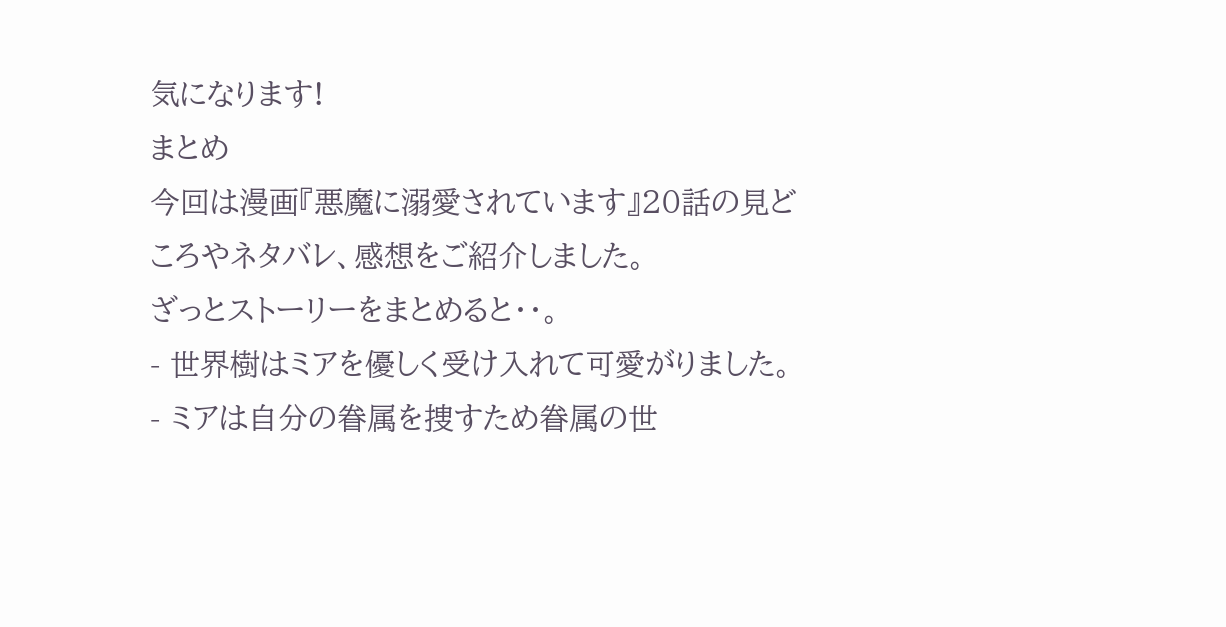気になります!
まとめ
今回は漫画『悪魔に溺愛されています』20話の見どころやネタバレ、感想をご紹介しました。
ざっとストーリーをまとめると・・。
- 世界樹はミアを優しく受け入れて可愛がりました。
- ミアは自分の眷属を捜すため眷属の世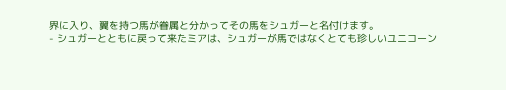界に入り、翼を持つ馬が眷属と分かってその馬をシュガーと名付けます。
- シュガーとともに戻って来たミアは、シュガーが馬ではなくとても珍しいユニコーン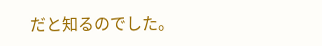だと知るのでした。